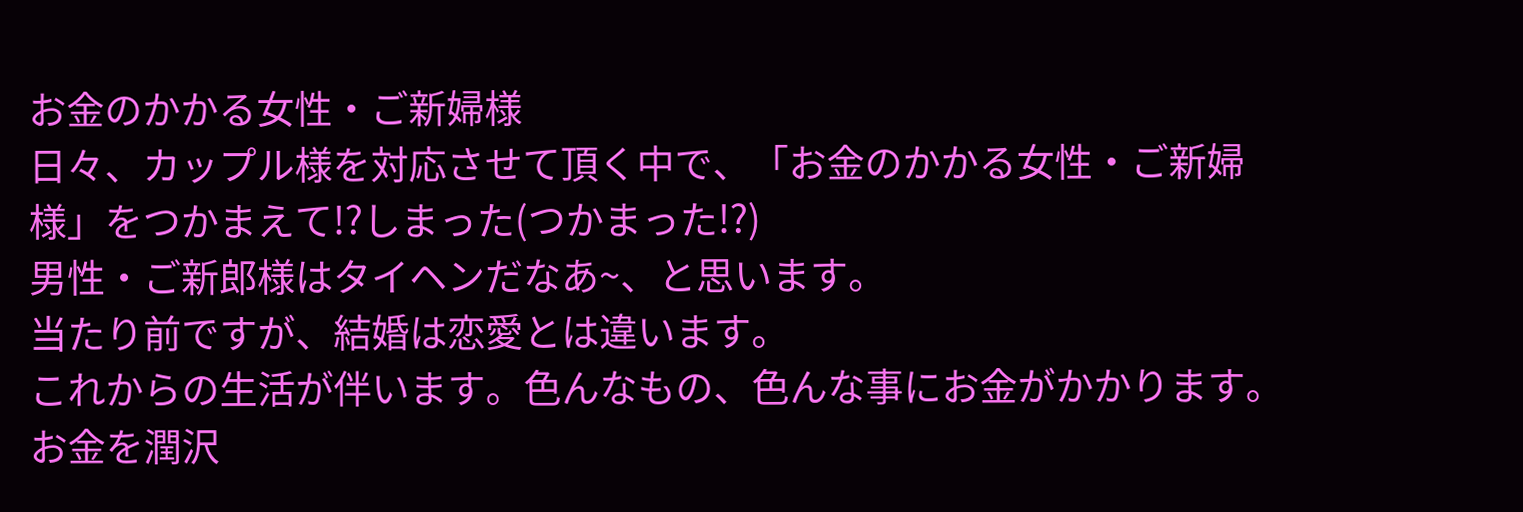お金のかかる女性・ご新婦様
日々、カップル様を対応させて頂く中で、「お金のかかる女性・ご新婦様」をつかまえて!?しまった(つかまった!?)
男性・ご新郎様はタイヘンだなあ~、と思います。
当たり前ですが、結婚は恋愛とは違います。
これからの生活が伴います。色んなもの、色んな事にお金がかかります。
お金を潤沢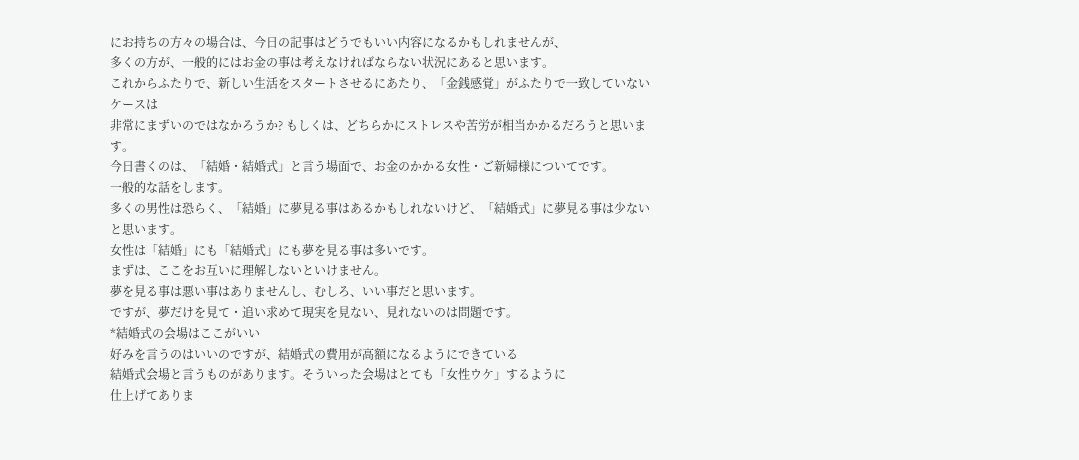にお持ちの方々の場合は、今日の記事はどうでもいい内容になるかもしれませんが、
多くの方が、一般的にはお金の事は考えなければならない状況にあると思います。
これからふたりで、新しい生活をスタートさせるにあたり、「金銭感覚」がふたりで一致していないケースは
非常にまずいのではなかろうか? もしくは、どちらかにストレスや苦労が相当かかるだろうと思います。
今日書くのは、「結婚・結婚式」と言う場面で、お金のかかる女性・ご新婦様についてです。
一般的な話をします。
多くの男性は恐らく、「結婚」に夢見る事はあるかもしれないけど、「結婚式」に夢見る事は少ないと思います。
女性は「結婚」にも「結婚式」にも夢を見る事は多いです。
まずは、ここをお互いに理解しないといけません。
夢を見る事は悪い事はありませんし、むしろ、いい事だと思います。
ですが、夢だけを見て・追い求めて現実を見ない、見れないのは問題です。
*結婚式の会場はここがいい
好みを言うのはいいのですが、結婚式の費用が高額になるようにできている
結婚式会場と言うものがあります。そういった会場はとても「女性ウケ」するように
仕上げてありま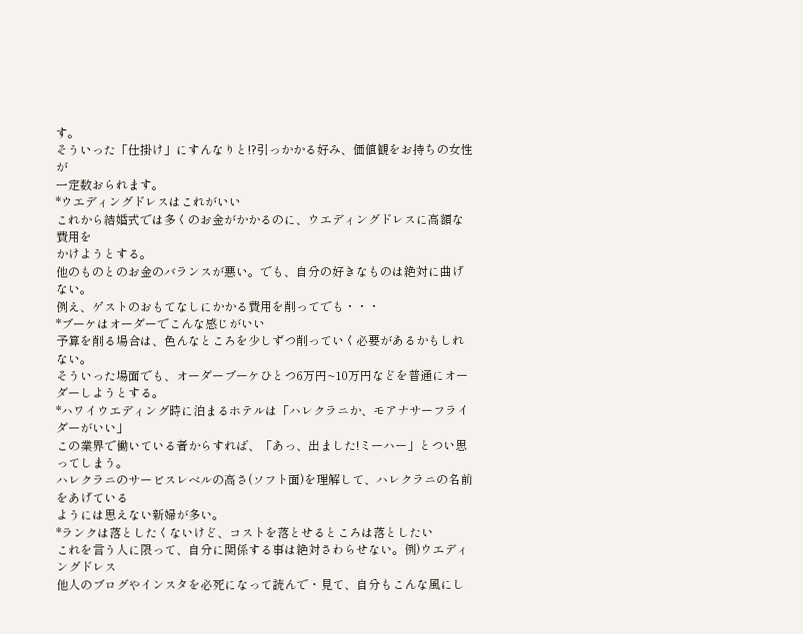す。
そういった「仕掛け」にすんなりと!?引っかかる好み、価値観をお持ちの女性が
一定数おられます。
*ウエディングドレスはこれがいい
これから結婚式では多くのお金がかかるのに、ウエディングドレスに高額な費用を
かけようとする。
他のものとのお金のバランスが悪い。でも、自分の好きなものは絶対に曲げない。
例え、ゲストのおもてなしにかかる費用を削ってでも・・・
*ブーケはオーダーでこんな感じがいい
予算を削る場合は、色んなところを少しずつ削っていく必要があるかもしれない。
そういった場面でも、オーダーブーケひとつ6万円~10万円などを普通にオーダーしようとする。
*ハワイウエディング時に泊まるホテルは「ハレクラニか、モアナサーフライダーがいい」
この業界で働いている者からすれば、「あっ、出ました!ミーハー」とつい思ってしまう。
ハレクラニのサービスレベルの高さ(ソフト面)を理解して、ハレクラニの名前をあげている
ようには思えない新婦が多い。
*ランクは落としたくないけど、コストを落とせるところは落としたい
これを言う人に限って、自分に関係する事は絶対さわらせない。例)ウエディングドレス
他人のブログやインスタを必死になって読んで・見て、自分もこんな風にし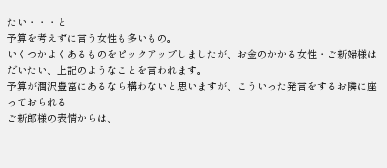たい・・・と
予算を考えずに言う女性も多いもの。
いくつかよくあるものをピックアップしましたが、お金のかかる女性・ご新婦様は
だいたい、上記のようなことを言われます。
予算が潤沢豊富にあるなら構わないと思いますが、こういった発言をするお隣に座っておられる
ご新郎様の表情からは、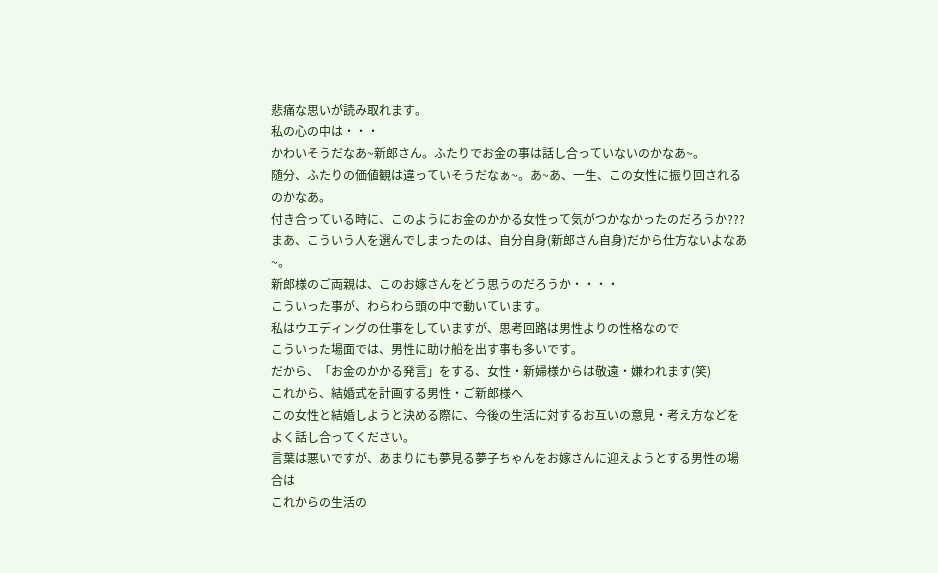悲痛な思いが読み取れます。
私の心の中は・・・
かわいそうだなあ~新郎さん。ふたりでお金の事は話し合っていないのかなあ~。
随分、ふたりの価値観は違っていそうだなぁ~。あ~あ、一生、この女性に振り回されるのかなあ。
付き合っている時に、このようにお金のかかる女性って気がつかなかったのだろうか???
まあ、こういう人を選んでしまったのは、自分自身(新郎さん自身)だから仕方ないよなあ~。
新郎様のご両親は、このお嫁さんをどう思うのだろうか・・・・
こういった事が、わらわら頭の中で動いています。
私はウエディングの仕事をしていますが、思考回路は男性よりの性格なので
こういった場面では、男性に助け船を出す事も多いです。
だから、「お金のかかる発言」をする、女性・新婦様からは敬遠・嫌われます(笑)
これから、結婚式を計画する男性・ご新郎様へ
この女性と結婚しようと決める際に、今後の生活に対するお互いの意見・考え方などを
よく話し合ってください。
言葉は悪いですが、あまりにも夢見る夢子ちゃんをお嫁さんに迎えようとする男性の場合は
これからの生活の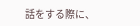話をする際に、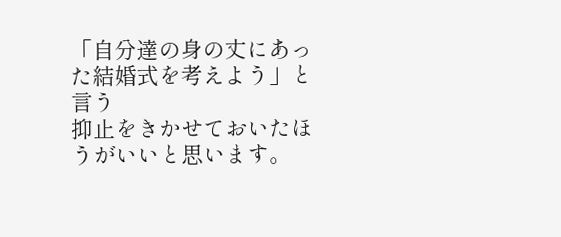「自分達の身の丈にあった結婚式を考えよう」と言う
抑止をきかせておいたほうがいいと思います。